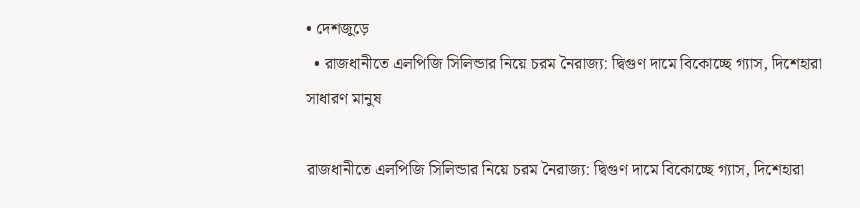• দেশজুড়ে
  • রাজধানীতে এলপিজি সিলিন্ডার নিয়ে চরম নৈরাজ্য: দ্বিগুণ দামে বিকোচ্ছে গ্যাস, দিশেহারা সাধারণ মানুষ

রাজধানীতে এলপিজি সিলিন্ডার নিয়ে চরম নৈরাজ্য: দ্বিগুণ দামে বিকোচ্ছে গ্যাস, দিশেহারা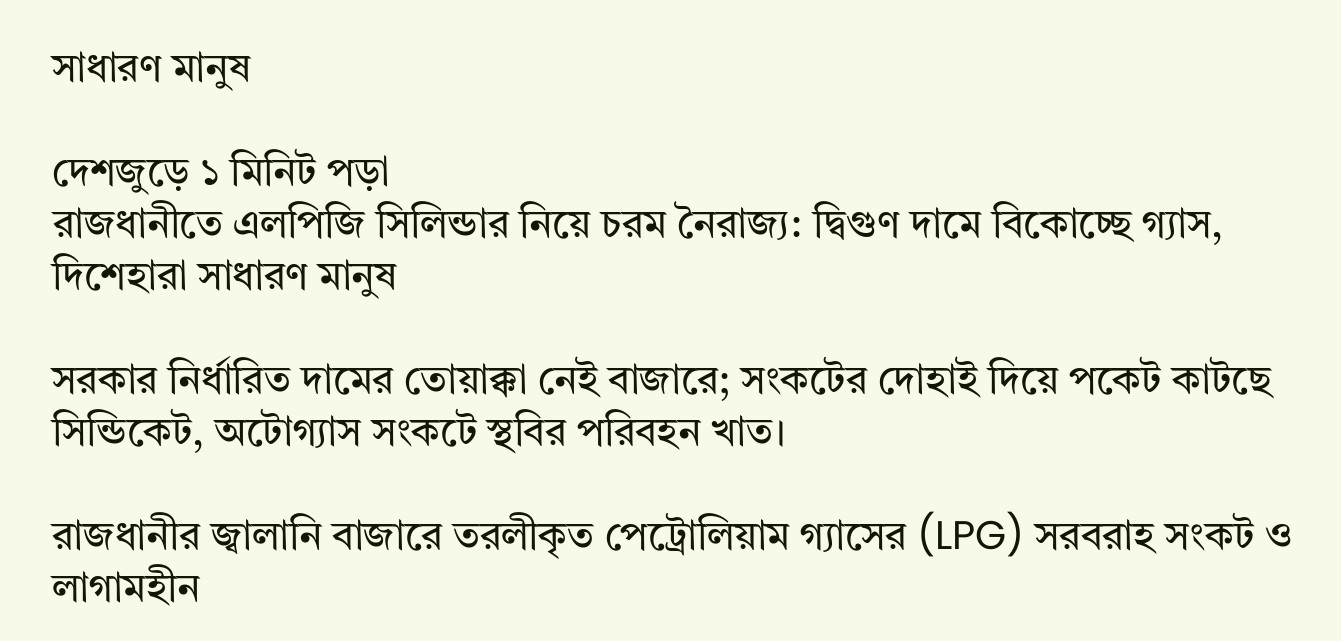সাধারণ মানুষ

দেশজুড়ে ১ মিনিট পড়া
রাজধানীতে এলপিজি সিলিন্ডার নিয়ে চরম নৈরাজ্য: দ্বিগুণ দামে বিকোচ্ছে গ্যাস, দিশেহারা সাধারণ মানুষ

সরকার নির্ধারিত দামের তোয়াক্কা নেই বাজারে; সংকটের দোহাই দিয়ে পকেট কাটছে সিন্ডিকেট, অটোগ্যাস সংকটে স্থবির পরিবহন খাত।

রাজধানীর জ্বালানি বাজারে তরলীকৃত পেট্রোলিয়াম গ্যাসের (LPG) সরবরাহ সংকট ও লাগামহীন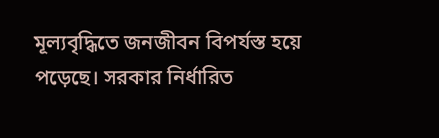মূল্যবৃদ্ধিতে জনজীবন বিপর্যস্ত হয়ে পড়েছে। সরকার নির্ধারিত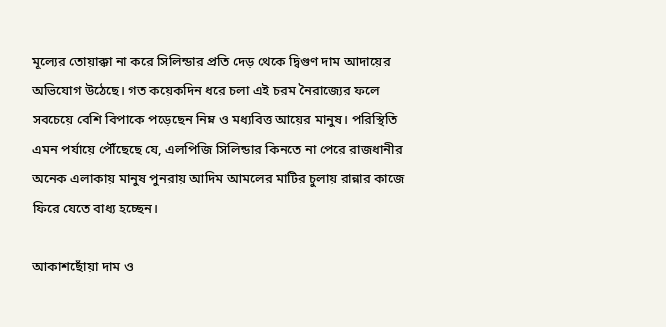মূল্যের তোয়াক্কা না করে সিলিন্ডার প্রতি দেড় থেকে দ্বিগুণ দাম আদায়ের অভিযোগ উঠেছে। গত কয়েকদিন ধরে চলা এই চরম নৈরাজ্যের ফলে সবচেয়ে বেশি বিপাকে পড়েছেন নিম্ন ও মধ্যবিত্ত আয়ের মানুষ। পরিস্থিতি এমন পর্যায়ে পৌঁছেছে যে, এলপিজি সিলিন্ডার কিনতে না পেরে রাজধানীর অনেক এলাকায় মানুষ পুনরায় আদিম আমলের মাটির চুলায় রান্নার কাজে ফিরে যেতে বাধ্য হচ্ছেন।

আকাশছোঁয়া দাম ও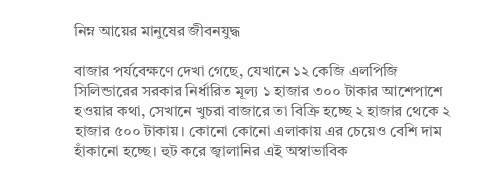নিম্ন আয়ের মানুষের জীবনযুদ্ধ

বাজার পর্যবেক্ষণে দেখা গেছে, যেখানে ১২ কেজি এলপিজি সিলিন্ডারের সরকার নির্ধারিত মূল্য ১ হাজার ৩০০ টাকার আশেপাশে হওয়ার কথা, সেখানে খুচরা বাজারে তা বিক্রি হচ্ছে ২ হাজার থেকে ২ হাজার ৫০০ টাকায়। কোনো কোনো এলাকায় এর চেয়েও বেশি দাম হাঁকানো হচ্ছে। হুট করে জ্বালানির এই অস্বাভাবিক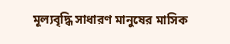মূল্যবৃদ্ধি সাধারণ মানুষের মাসিক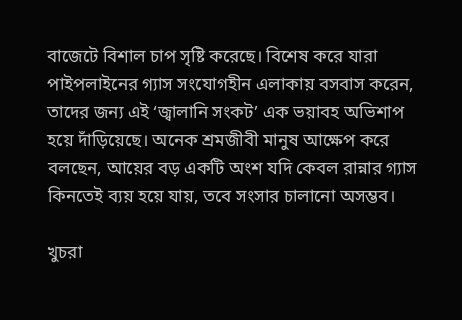বাজেটে বিশাল চাপ সৃষ্টি করেছে। বিশেষ করে যারা পাইপলাইনের গ্যাস সংযোগহীন এলাকায় বসবাস করেন, তাদের জন্য এই ‘জ্বালানি সংকট’ এক ভয়াবহ অভিশাপ হয়ে দাঁড়িয়েছে। অনেক শ্রমজীবী মানুষ আক্ষেপ করে বলছেন, আয়ের বড় একটি অংশ যদি কেবল রান্নার গ্যাস কিনতেই ব্যয় হয়ে যায়, তবে সংসার চালানো অসম্ভব।

খুচরা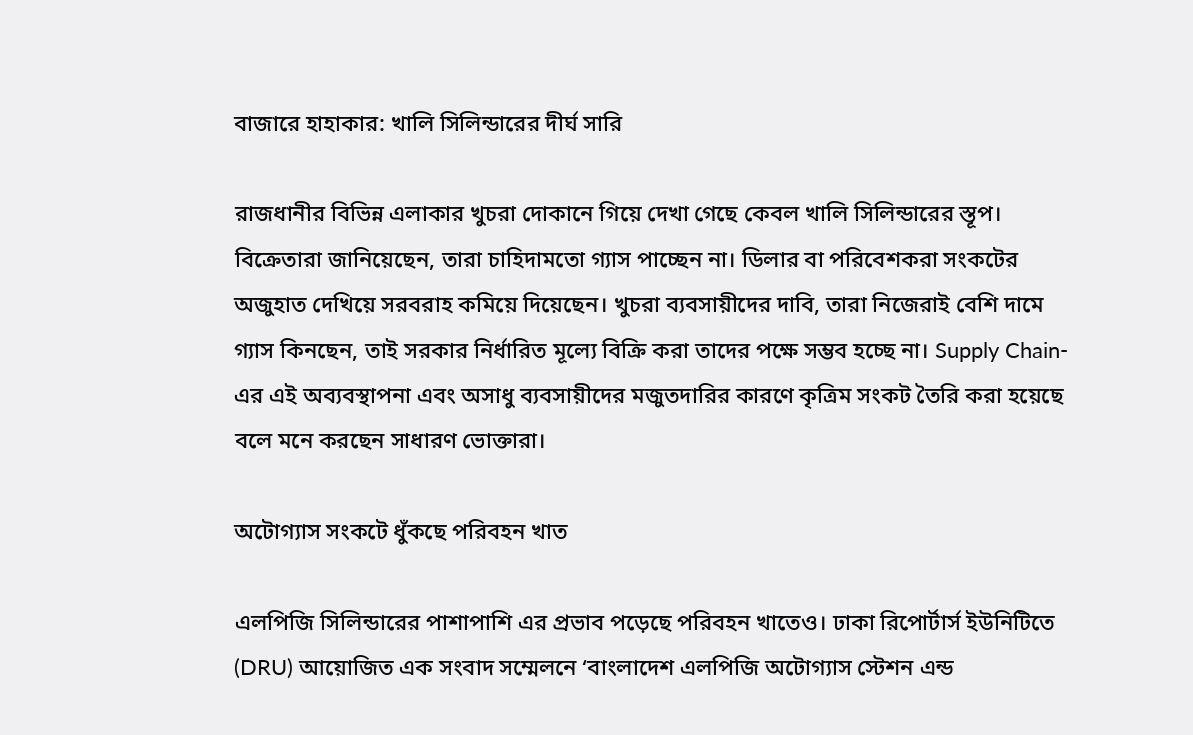বাজারে হাহাকার: খালি সিলিন্ডারের দীর্ঘ সারি

রাজধানীর বিভিন্ন এলাকার খুচরা দোকানে গিয়ে দেখা গেছে কেবল খালি সিলিন্ডারের স্তূপ। বিক্রেতারা জানিয়েছেন, তারা চাহিদামতো গ্যাস পাচ্ছেন না। ডিলার বা পরিবেশকরা সংকটের অজুহাত দেখিয়ে সরবরাহ কমিয়ে দিয়েছেন। খুচরা ব্যবসায়ীদের দাবি, তারা নিজেরাই বেশি দামে গ্যাস কিনছেন, তাই সরকার নির্ধারিত মূল্যে বিক্রি করা তাদের পক্ষে সম্ভব হচ্ছে না। Supply Chain-এর এই অব্যবস্থাপনা এবং অসাধু ব্যবসায়ীদের মজুতদারির কারণে কৃত্রিম সংকট তৈরি করা হয়েছে বলে মনে করছেন সাধারণ ভোক্তারা।

অটোগ্যাস সংকটে ধুঁকছে পরিবহন খাত

এলপিজি সিলিন্ডারের পাশাপাশি এর প্রভাব পড়েছে পরিবহন খাতেও। ঢাকা রিপোর্টার্স ইউনিটিতে (DRU) আয়োজিত এক সংবাদ সম্মেলনে ‘বাংলাদেশ এলপিজি অটোগ্যাস স্টেশন এন্ড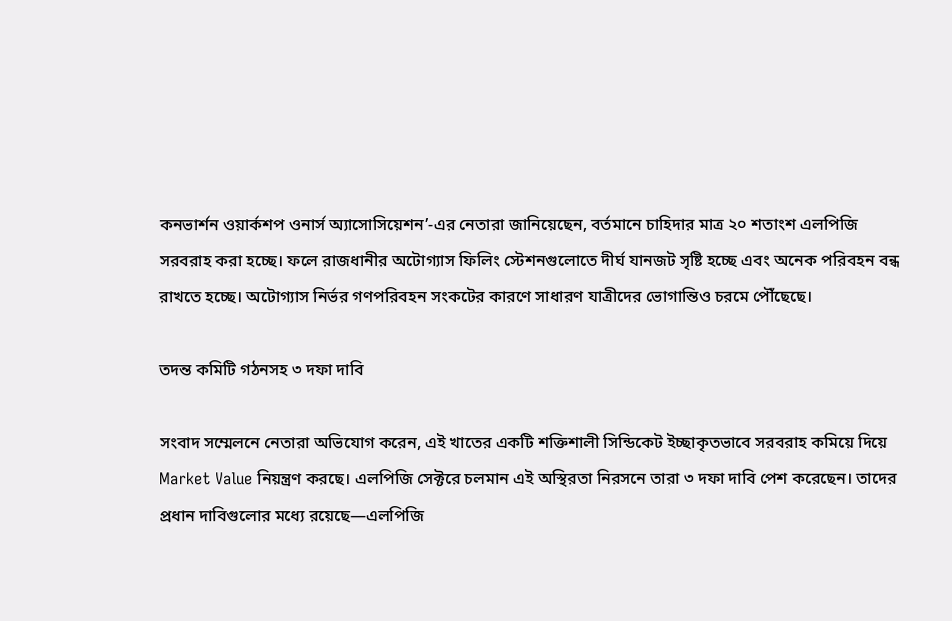কনভার্শন ওয়ার্কশপ ওনার্স অ্যাসোসিয়েশন’-এর নেতারা জানিয়েছেন, বর্তমানে চাহিদার মাত্র ২০ শতাংশ এলপিজি সরবরাহ করা হচ্ছে। ফলে রাজধানীর অটোগ্যাস ফিলিং স্টেশনগুলোতে দীর্ঘ যানজট সৃষ্টি হচ্ছে এবং অনেক পরিবহন বন্ধ রাখতে হচ্ছে। অটোগ্যাস নির্ভর গণপরিবহন সংকটের কারণে সাধারণ যাত্রীদের ভোগান্তিও চরমে পৌঁছেছে।

তদন্ত কমিটি গঠনসহ ৩ দফা দাবি

সংবাদ সম্মেলনে নেতারা অভিযোগ করেন, এই খাতের একটি শক্তিশালী সিন্ডিকেট ইচ্ছাকৃতভাবে সরবরাহ কমিয়ে দিয়ে Market Value নিয়ন্ত্রণ করছে। এলপিজি সেক্টরে চলমান এই অস্থিরতা নিরসনে তারা ৩ দফা দাবি পেশ করেছেন। তাদের প্রধান দাবিগুলোর মধ্যে রয়েছে—এলপিজি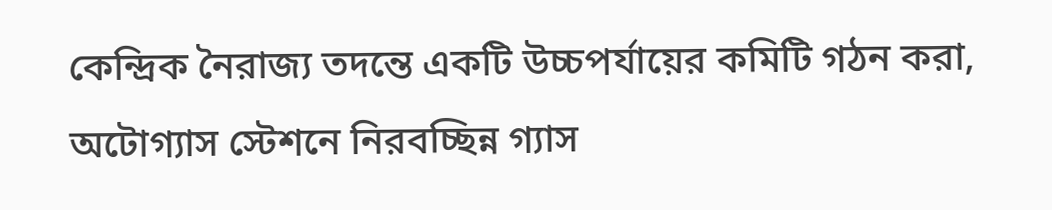কেন্দ্রিক নৈরাজ্য তদন্তে একটি উচ্চপর্যায়ের কমিটি গঠন করা, অটোগ্যাস স্টেশনে নিরবচ্ছিন্ন গ্যাস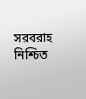সরবরাহ নিশ্চিত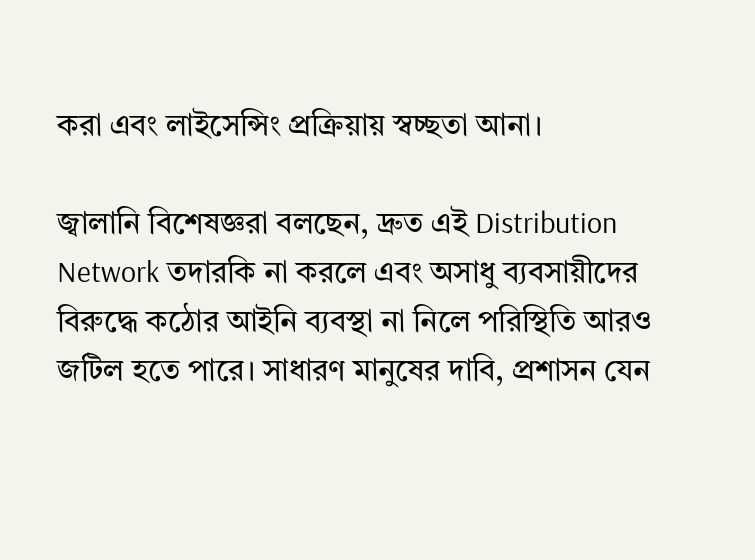করা এবং লাইসেন্সিং প্রক্রিয়ায় স্বচ্ছতা আনা।

জ্বালানি বিশেষজ্ঞরা বলছেন, দ্রুত এই Distribution Network তদারকি না করলে এবং অসাধু ব্যবসায়ীদের বিরুদ্ধে কঠোর আইনি ব্যবস্থা না নিলে পরিস্থিতি আরও জটিল হতে পারে। সাধারণ মানুষের দাবি, প্রশাসন যেন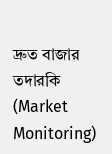দ্রুত বাজার তদারকি (Market Monitoring)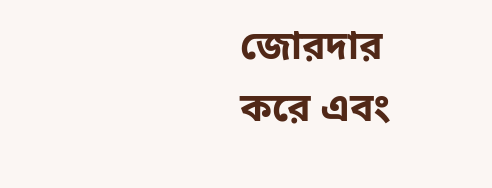জোরদার করে এবং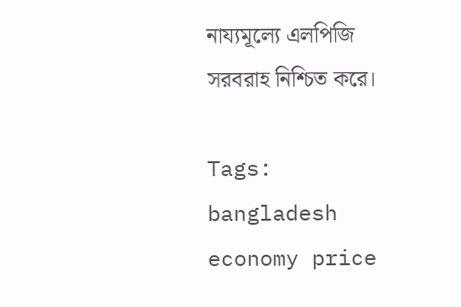নায্যমূল্যে এলপিজি সরবরাহ নিশ্চিত করে।

Tags: bangladesh economy price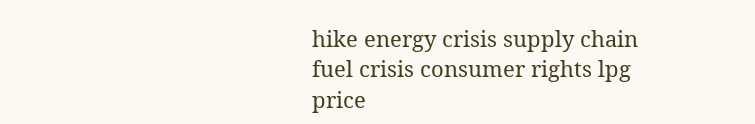hike energy crisis supply chain fuel crisis consumer rights lpg price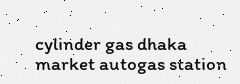cylinder gas dhaka market autogas station